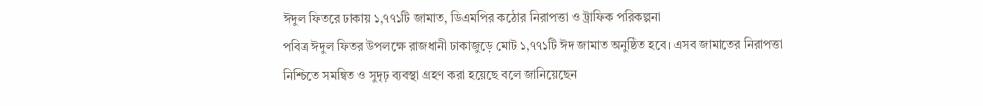ঈদুল ফিতরে ঢাকায় ১,৭৭১টি জামাত, ডিএমপির কঠোর নিরাপত্তা ও ট্রাফিক পরিকল্পনা
পবিত্র ঈদুল ফিতর উপলক্ষে রাজধানী ঢাকাজুড়ে মোট ১,৭৭১টি ঈদ জামাত অনুষ্ঠিত হবে। এসব জামাতের নিরাপত্তা নিশ্চিতে সমন্বিত ও সুদৃঢ় ব্যবস্থা গ্রহণ করা হয়েছে বলে জানিয়েছেন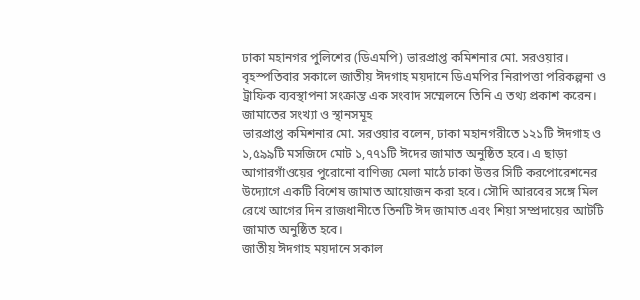ঢাকা মহানগর পুলিশের (ডিএমপি) ভারপ্রাপ্ত কমিশনার মো. সরওয়ার। বৃহস্পতিবার সকালে জাতীয় ঈদগাহ ময়দানে ডিএমপির নিরাপত্তা পরিকল্পনা ও ট্রাফিক ব্যবস্থাপনা সংক্রান্ত এক সংবাদ সম্মেলনে তিনি এ তথ্য প্রকাশ করেন।
জামাতের সংখ্যা ও স্থানসমূহ
ভারপ্রাপ্ত কমিশনার মো. সরওয়ার বলেন, ঢাকা মহানগরীতে ১২১টি ঈদগাহ ও ১,৫৯৯টি মসজিদে মোট ১,৭৭১টি ঈদের জামাত অনুষ্ঠিত হবে। এ ছাড়া আগারগাঁওয়ের পুরোনো বাণিজ্য মেলা মাঠে ঢাকা উত্তর সিটি করপোরেশনের উদ্যোগে একটি বিশেষ জামাত আয়োজন করা হবে। সৌদি আরবের সঙ্গে মিল রেখে আগের দিন রাজধানীতে তিনটি ঈদ জামাত এবং শিয়া সম্প্রদায়ের আটটি জামাত অনুষ্ঠিত হবে।
জাতীয় ঈদগাহ ময়দানে সকাল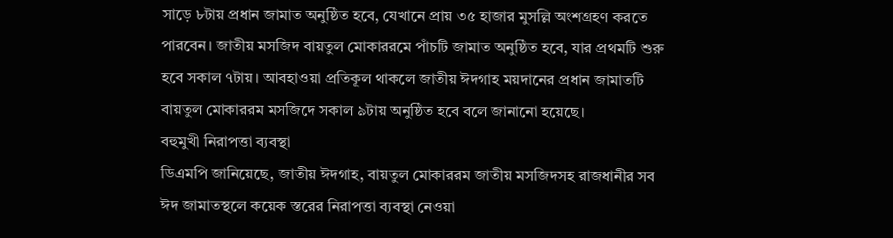সাড়ে ৮টায় প্রধান জামাত অনুষ্ঠিত হবে, যেখানে প্রায় ৩৫ হাজার মুসল্লি অংশগ্রহণ করতে পারবেন। জাতীয় মসজিদ বায়তুল মোকাররমে পাঁচটি জামাত অনুষ্ঠিত হবে, যার প্রথমটি শুরু হবে সকাল ৭টায়। আবহাওয়া প্রতিকূল থাকলে জাতীয় ঈদগাহ ময়দানের প্রধান জামাতটি বায়তুল মোকাররম মসজিদে সকাল ৯টায় অনুষ্ঠিত হবে বলে জানানো হয়েছে।
বহুমুখী নিরাপত্তা ব্যবস্থা
ডিএমপি জানিয়েছে, জাতীয় ঈদগাহ, বায়তুল মোকাররম জাতীয় মসজিদসহ রাজধানীর সব ঈদ জামাতস্থলে কয়েক স্তরের নিরাপত্তা ব্যবস্থা নেওয়া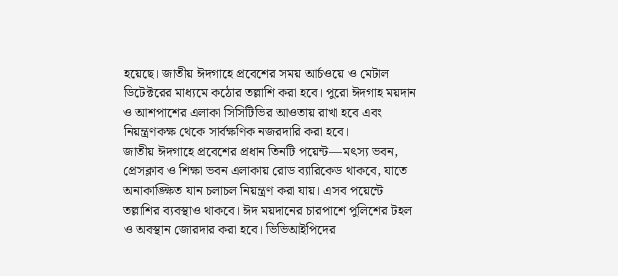হয়েছে। জাতীয় ঈদগাহে প্রবেশের সময় আর্চওয়ে ও মেটাল ডিটেক্টরের মাধ্যমে কঠোর তল্লাশি করা হবে। পুরো ঈদগাহ ময়দান ও আশপাশের এলাকা সিসিটিভির আওতায় রাখা হবে এবং নিয়ন্ত্রণকক্ষ থেকে সার্বক্ষণিক নজরদারি করা হবে।
জাতীয় ঈদগাহে প্রবেশের প্রধান তিনটি পয়েন্ট—মৎস্য ভবন, প্রেসক্লাব ও শিক্ষা ভবন এলাকায় রোড ব্যারিকেড থাকবে, যাতে অনাকাঙ্ক্ষিত যান চলাচল নিয়ন্ত্রণ করা যায়। এসব পয়েন্টে তল্লাশির ব্যবস্থাও থাকবে। ঈদ ময়দানের চারপাশে পুলিশের টহল ও অবস্থান জোরদার করা হবে। ভিভিআইপিদের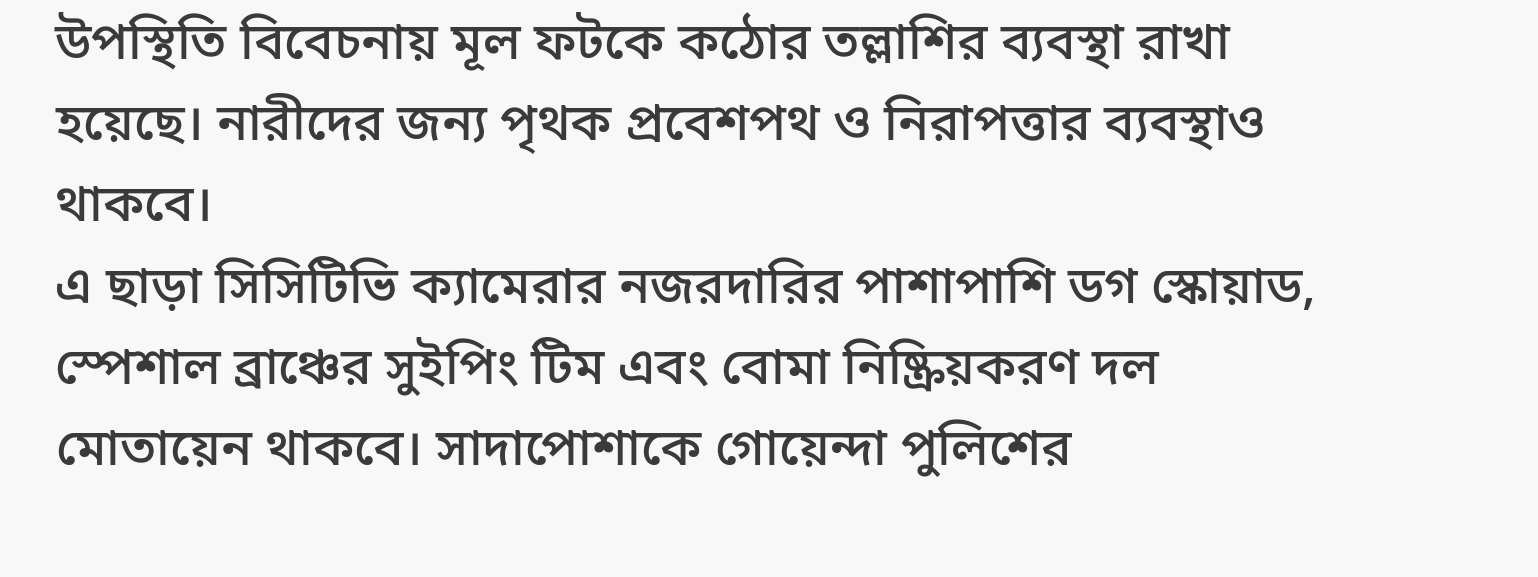উপস্থিতি বিবেচনায় মূল ফটকে কঠোর তল্লাশির ব্যবস্থা রাখা হয়েছে। নারীদের জন্য পৃথক প্রবেশপথ ও নিরাপত্তার ব্যবস্থাও থাকবে।
এ ছাড়া সিসিটিভি ক্যামেরার নজরদারির পাশাপাশি ডগ স্কোয়াড, স্পেশাল ব্রাঞ্চের সুইপিং টিম এবং বোমা নিষ্ক্রিয়করণ দল মোতায়েন থাকবে। সাদাপোশাকে গোয়েন্দা পুলিশের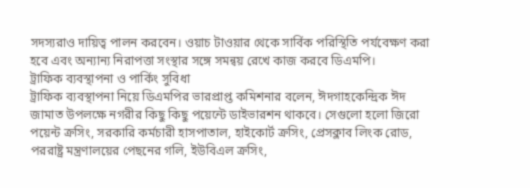সদস্যরাও দায়িত্ব পালন করবেন। ওয়াচ টাওয়ার থেকে সার্বিক পরিস্থিতি পর্যবেক্ষণ করা হবে এবং অন্যান্য নিরাপত্তা সংস্থার সঙ্গে সমন্বয় রেখে কাজ করবে ডিএমপি।
ট্রাফিক ব্যবস্থাপনা ও পার্কিং সুবিধা
ট্রাফিক ব্যবস্থাপনা নিয়ে ডিএমপির ভারপ্রাপ্ত কমিশনার বলেন, ঈদগাহকেন্দ্রিক ঈদ জামাত উপলক্ষে নগরীর কিছু কিছু পয়েন্টে ডাইভারশন থাকবে। সেগুলো হলো জিরো পয়েন্ট ক্রসিং, সরকারি কর্মচারী হাসপাতাল, হাইকোর্ট ক্রসিং, প্রেসক্লাব লিংক রোড, পররাষ্ট্র মন্ত্রণালয়ের পেছনের গলি, ইউবিএল ক্রসিং,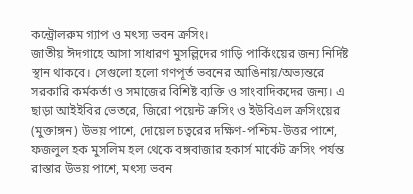কন্ট্রোলরুম গ্যাপ ও মৎস্য ভবন ক্রসিং।
জাতীয় ঈদগাহে আসা সাধারণ মুসল্লিদের গাড়ি পার্কিংয়ের জন্য নির্দিষ্ট স্থান থাকবে। সেগুলো হলো গণপূর্ত ভবনের আঙিনায়/অভ্যন্তরে সরকারি কর্মকর্তা ও সমাজের বিশিষ্ট ব্যক্তি ও সাংবাদিকদের জন্য। এ ছাড়া আইইবির ভেতরে, জিরো পয়েন্ট ক্রসিং ও ইউবিএল ক্রসিংয়ের (মুক্তাঙ্গন) উভয় পাশে, দোয়েল চত্বরের দক্ষিণ-পশ্চিম-উত্তর পাশে, ফজলুল হক মুসলিম হল থেকে বঙ্গবাজার হকার্স মার্কেট ক্রসিং পর্যন্ত রাস্তার উভয় পাশে, মৎস্য ভবন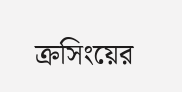ক্রসিংয়ের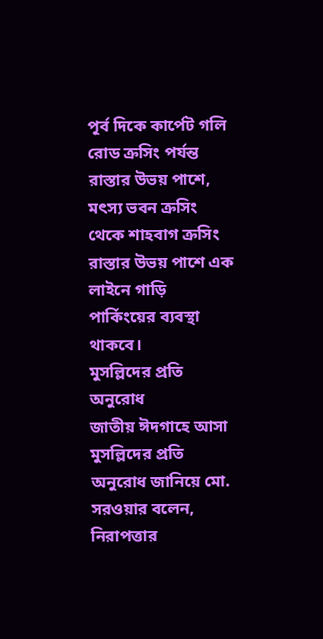পূর্ব দিকে কার্পেট গলি রোড ক্রসিং পর্যন্ত রাস্তার উভয় পাশে, মৎস্য ভবন ক্রসিং থেকে শাহবাগ ক্রসিং রাস্তার উভয় পাশে এক লাইনে গাড়ি পার্কিংয়ের ব্যবস্থা থাকবে।
মুসল্লিদের প্রতি অনুরোধ
জাতীয় ঈদগাহে আসা মুসল্লিদের প্রতি অনুরোধ জানিয়ে মো. সরওয়ার বলেন, নিরাপত্তার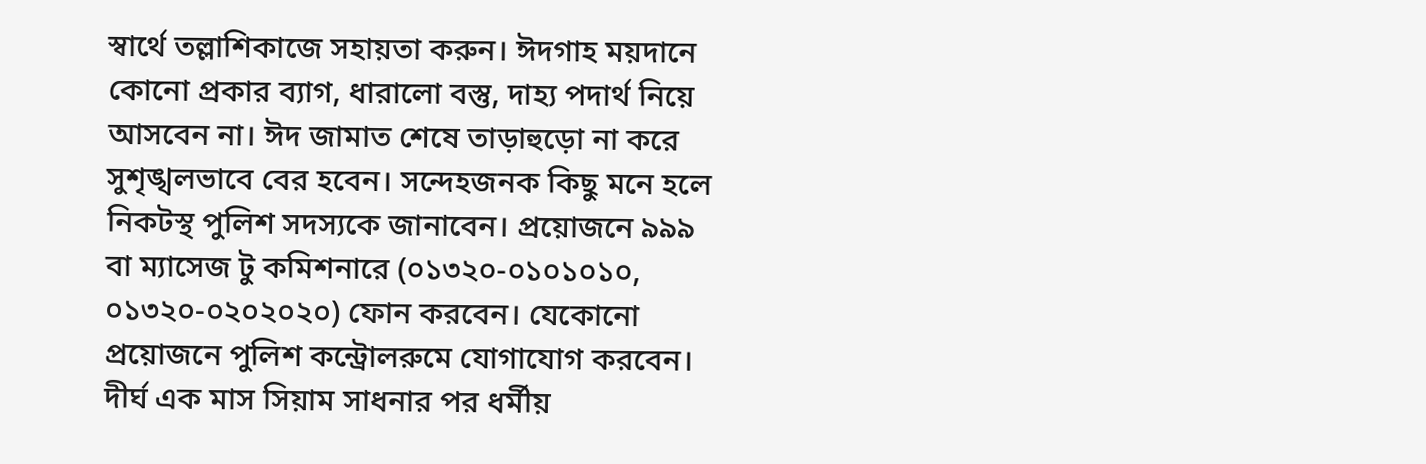স্বার্থে তল্লাশিকাজে সহায়তা করুন। ঈদগাহ ময়দানে কোনো প্রকার ব্যাগ, ধারালো বস্তু, দাহ্য পদার্থ নিয়ে আসবেন না। ঈদ জামাত শেষে তাড়াহুড়ো না করে সুশৃঙ্খলভাবে বের হবেন। সন্দেহজনক কিছু মনে হলে নিকটস্থ পুলিশ সদস্যকে জানাবেন। প্রয়োজনে ৯৯৯ বা ম্যাসেজ টু কমিশনারে (০১৩২০-০১০১০১০, ০১৩২০-০২০২০২০) ফোন করবেন। যেকোনো প্রয়োজনে পুলিশ কন্ট্রোলরুমে যোগাযোগ করবেন।
দীর্ঘ এক মাস সিয়াম সাধনার পর ধর্মীয়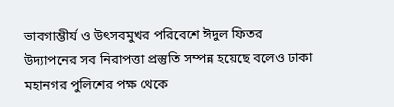ভাবগাম্ভীর্য ও উৎসবমুখর পরিবেশে ঈদুল ফিতর উদ্যাপনের সব নিরাপত্তা প্রস্তুতি সম্পন্ন হয়েছে বলেও ঢাকা মহানগর পুলিশের পক্ষ থেকে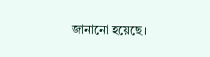জানানো হয়েছে।